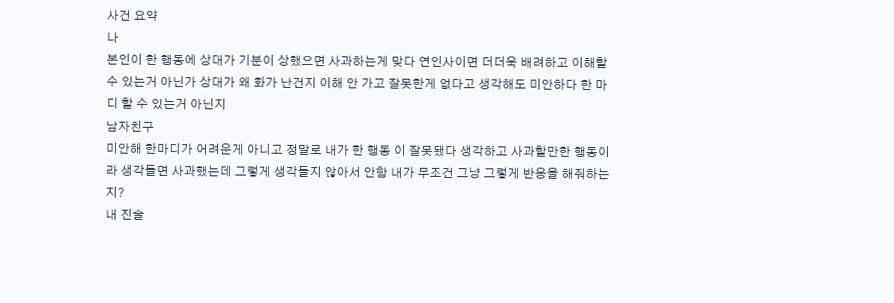사건 요약
나
본인이 한 행동에 상대가 기분이 상했으면 사과하는게 맞다 연인사이면 더더욱 배려하고 이해할 수 있는거 아닌가 상대가 왜 화가 난건지 이해 안 가고 잘못한게 없다고 생각해도 미안하다 한 마디 할 수 있는거 아닌지
남자친구
미안해 한마디가 어려운게 아니고 정말로 내가 한 행동 이 잘못됐다 생각하고 사과할만한 행동이라 생각들면 사과했는데 그렇게 생각들지 않아서 안함 내가 무조건 그냥 그렇게 반응을 해줘하는지?
내 진술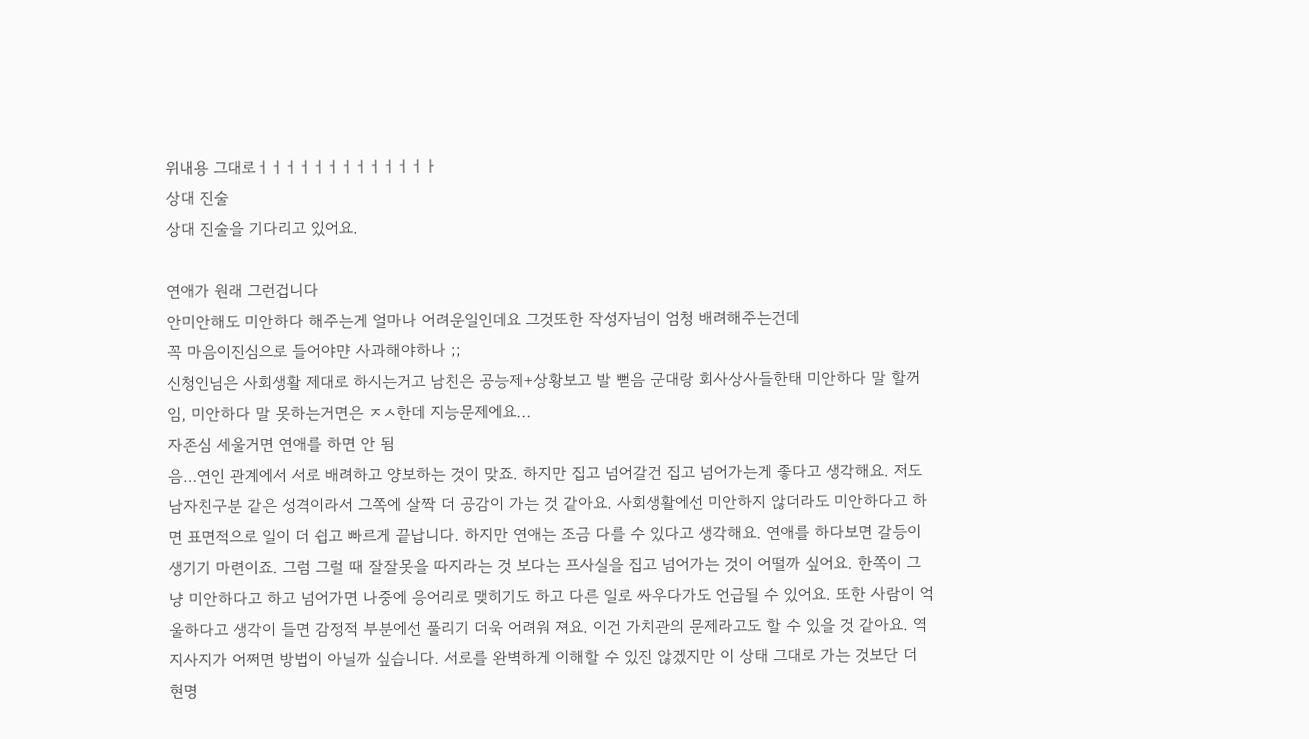위내용 그대로ㅓㅓㅓㅓㅓㅓㅓㅓㅓㅓㅓㅓㅏ
상대 진술
상대 진술을 기다리고 있어요.

연애가 원래 그런겁니다
안미안해도 미안하다 해주는게 얼마나 어려운일인데요 그것또한 작성자님이 엄청 배려해주는건데
꼭 마음이진심으로 들어야먄 사과해야하나 ;;
신청인님은 사회생활 제대로 하시는거고 남친은 공능제+상황보고 발 뻗음 군대랑 회사상사들한태 미안하다 말 할꺼임, 미안하다 말 못하는거면은 ㅈㅅ한데 지능문제에요...
자존심 세울거면 연애를 하면 안 됨
음…연인 관계에서 서로 배려하고 양보하는 것이 맞죠. 하지만 집고 넘어갈건 집고 넘어가는게 좋다고 생각해요. 저도 남자친구분 같은 성격이라서 그쪽에 살짝 더 공감이 가는 것 같아요. 사회생활에선 미안하지 않더라도 미안하다고 하면 표면적으로 일이 더 쉽고 빠르게 끝납니다. 하지만 연애는 조금 다를 수 있다고 생각해요. 연애를 하다보면 갈등이 생기기 마련이죠. 그럼 그럴 때 잘잘못을 따지라는 것 보다는 프사실을 집고 넘어가는 것이 어떨까 싶어요. 한쪽이 그냥 미안하다고 하고 넘어가면 나중에 응어리로 맺히기도 하고 다른 일로 싸우다가도 언급될 수 있어요. 또한 사람이 억울하다고 생각이 들면 감정적 부분에선 풀리기 더욱 어려워 져요. 이건 가치관의 문제라고도 할 수 있을 것 같아요. 역지사지가 어쩌면 방법이 아닐까 싶습니다. 서로를 완벽하게 이해할 수 있진 않겠지만 이 상태 그대로 가는 것보단 더 현명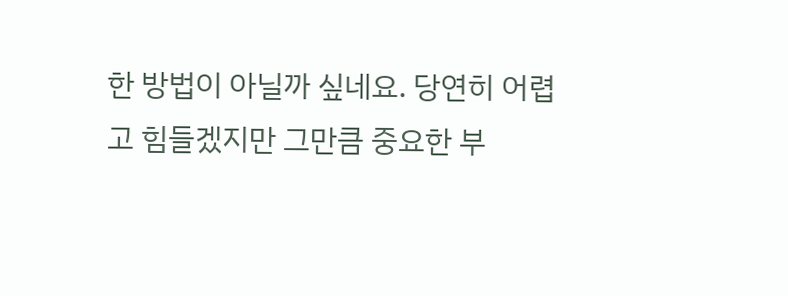한 방법이 아닐까 싶네요. 당연히 어렵고 힘들겠지만 그만큼 중요한 부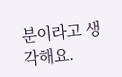분이라고 생각해요.